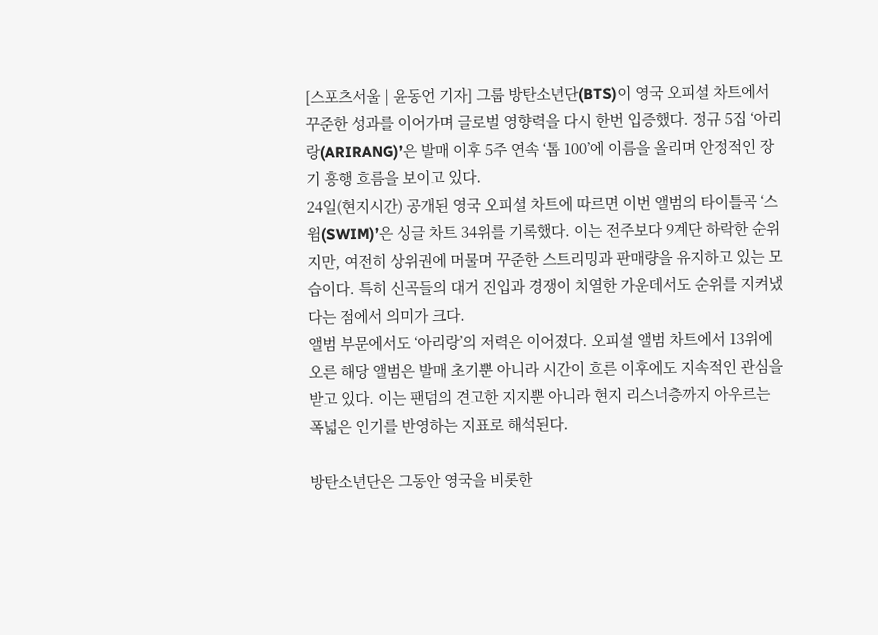[스포츠서울 | 윤동언 기자] 그룹 방탄소년단(BTS)이 영국 오피셜 차트에서 꾸준한 성과를 이어가며 글로벌 영향력을 다시 한번 입증했다. 정규 5집 ‘아리랑(ARIRANG)’은 발매 이후 5주 연속 ‘톱 100’에 이름을 올리며 안정적인 장기 흥행 흐름을 보이고 있다.
24일(현지시간) 공개된 영국 오피셜 차트에 따르면 이번 앨범의 타이틀곡 ‘스윔(SWIM)’은 싱글 차트 34위를 기록했다. 이는 전주보다 9계단 하락한 순위지만, 여전히 상위권에 머물며 꾸준한 스트리밍과 판매량을 유지하고 있는 모습이다. 특히 신곡들의 대거 진입과 경쟁이 치열한 가운데서도 순위를 지켜냈다는 점에서 의미가 크다.
앨범 부문에서도 ‘아리랑’의 저력은 이어졌다. 오피셜 앨범 차트에서 13위에 오른 해당 앨범은 발매 초기뿐 아니라 시간이 흐른 이후에도 지속적인 관심을 받고 있다. 이는 팬덤의 견고한 지지뿐 아니라 현지 리스너층까지 아우르는 폭넓은 인기를 반영하는 지표로 해석된다.

방탄소년단은 그동안 영국을 비롯한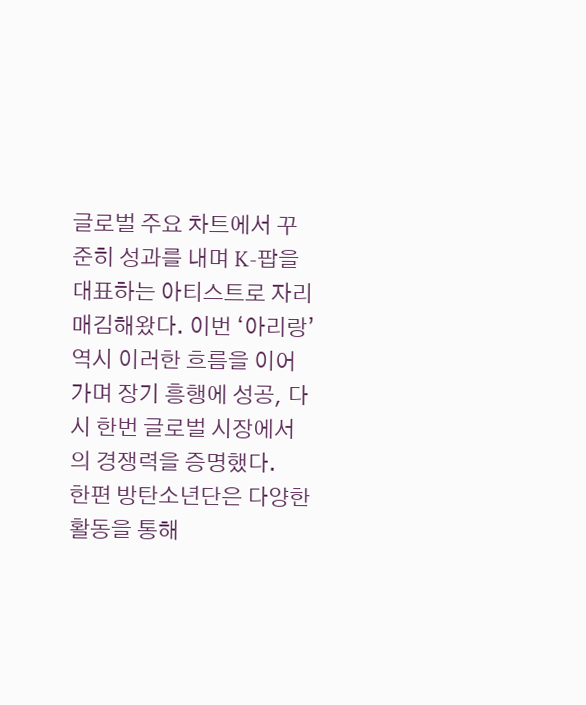글로벌 주요 차트에서 꾸준히 성과를 내며 K-팝을 대표하는 아티스트로 자리매김해왔다. 이번 ‘아리랑’ 역시 이러한 흐름을 이어가며 장기 흥행에 성공, 다시 한번 글로벌 시장에서의 경쟁력을 증명했다.
한편 방탄소년단은 다양한 활동을 통해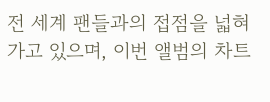전 세계 팬들과의 접점을 넓혀가고 있으며, 이번 앨범의 차트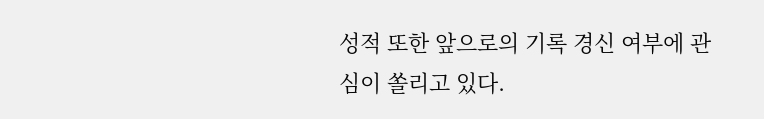성적 또한 앞으로의 기록 경신 여부에 관심이 쏠리고 있다.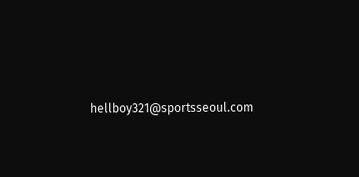hellboy321@sportsseoul.com